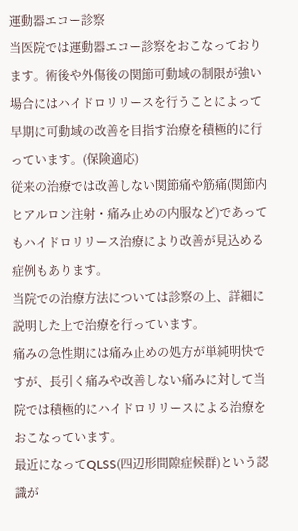運動器エコー診察
当医院では運動器エコー診察をおこなっております。術後や外傷後の関節可動域の制限が強い場合にはハイドロリリースを行うことによって早期に可動域の改善を目指す治療を積極的に行っています。(保険適応)
従来の治療では改善しない関節痛や筋痛(関節内ヒアルロン注射・痛み止めの内服など)であってもハイドロリリース治療により改善が見込める症例もあります。
当院での治療方法については診察の上、詳細に説明した上で治療を行っています。
痛みの急性期には痛み止めの処方が単純明快ですが、長引く痛みや改善しない痛みに対して当院では積極的にハイドロリリースによる治療をおこなっています。
最近になってQLSS(四辺形間隙症候群)という認識が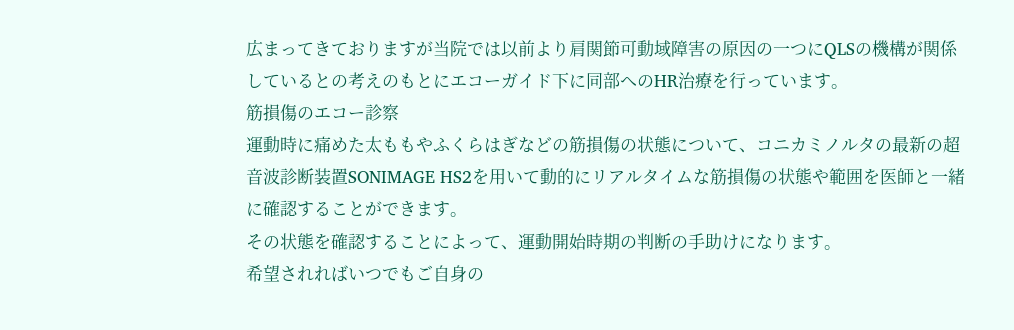広まってきておりますが当院では以前より肩関節可動域障害の原因の一つにQLSの機構が関係しているとの考えのもとにエコーガイド下に同部へのHR治療を行っています。
筋損傷のエコー診察
運動時に痛めた太ももやふくらはぎなどの筋損傷の状態について、コニカミノルタの最新の超音波診断装置SONIMAGE HS2を用いて動的にリアルタイムな筋損傷の状態や範囲を医師と一緒に確認することができます。
その状態を確認することによって、運動開始時期の判断の手助けになります。
希望されればいつでもご自身の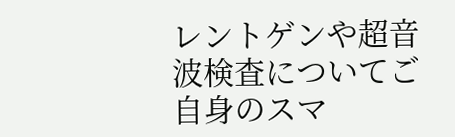レントゲンや超音波検査についてご自身のスマ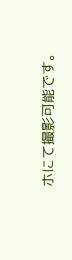ホにて撮影可能です。